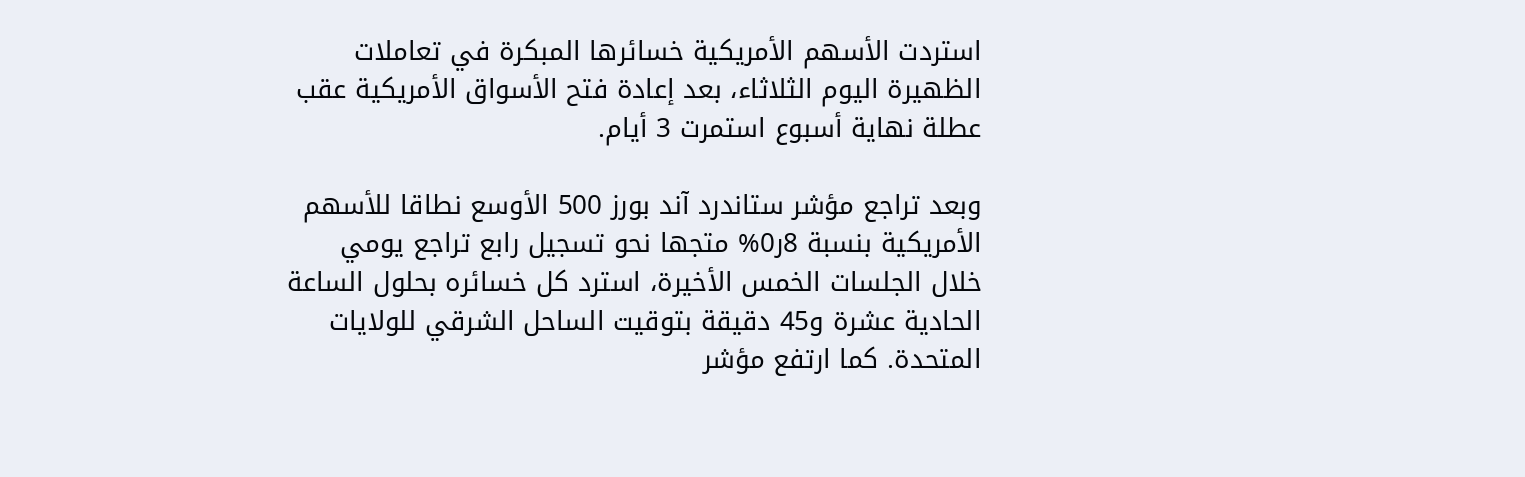استردت الأسهم الأمريكية خسائرها المبكرة في تعاملات الظهيرة اليوم الثلاثاء، بعد إعادة فتح الأسواق الأمريكية عقب عطلة نهاية أسبوع استمرت 3 أيام.

وبعد تراجع مؤشر ستاندرد آند بورز 500 الأوسع نطاقا للأسهم الأمريكية بنسبة 8ر0% متجها نحو تسجيل رابع تراجع يومي خلال الجلسات الخمس الأخيرة، استرد كل خسائره بحلول الساعة الحادية عشرة و45 دقيقة بتوقيت الساحل الشرقي للولايات المتحدة. كما ارتفع مؤشر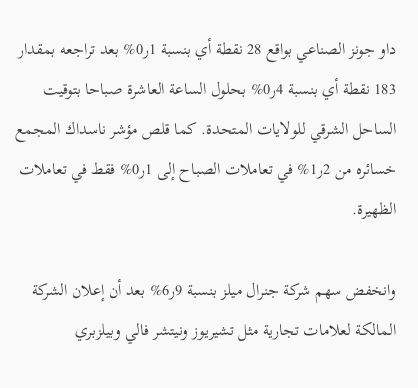داو جونز الصناعي بواقع 28 نقطة أي بنسبة 1ر0% بعد تراجعه بمقدار 183 نقطة أي بنسبة 4ر0% بحلول الساعة العاشرة صباحا بتوقيت الساحل الشرقي للولايات المتحدة. كما قلص مؤشر ناسداك المجمع خسائره من 2ر1% في تعاملات الصباح إلى 1ر0% فقط في تعاملات الظهيرة.

وانخفض سهم شركة جنرال ميلز بنسبة 9ر6% بعد أن إعلان الشركة المالكة لعلامات تجارية مثل تشيريوز ونيتشر فالي وبيلزبري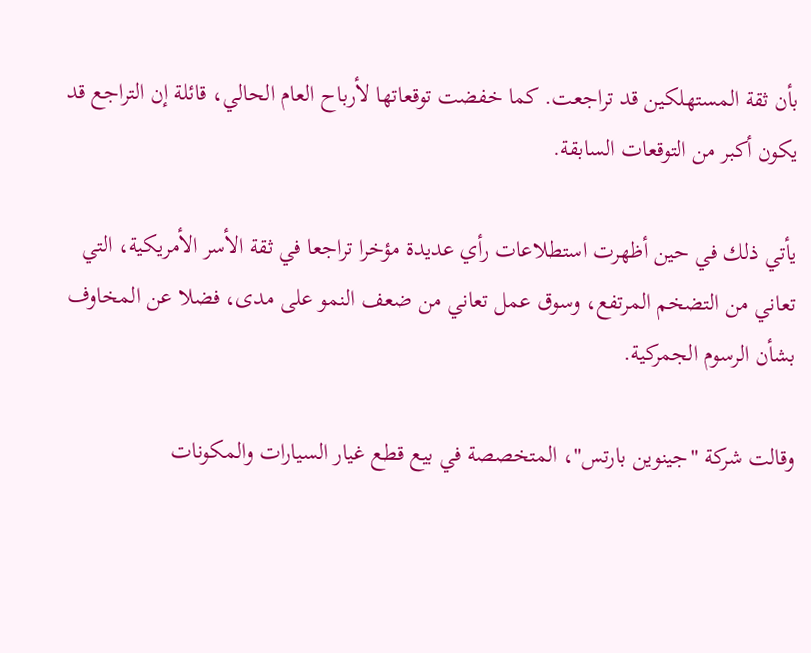بأن ثقة المستهلكين قد تراجعت. كما خفضت توقعاتها لأرباح العام الحالي، قائلة إن التراجع قد يكون أكبر من التوقعات السابقة.

يأتي ذلك في حين أظهرت استطلاعات رأي عديدة مؤخرا تراجعا في ثقة الأسر الأمريكية، التي تعاني من التضخم المرتفع، وسوق عمل تعاني من ضعف النمو على مدى، فضلا عن المخاوف بشأن الرسوم الجمركية.

وقالت شركة "جينوين بارتس"، المتخصصة في بيع قطع غيار السيارات والمكونات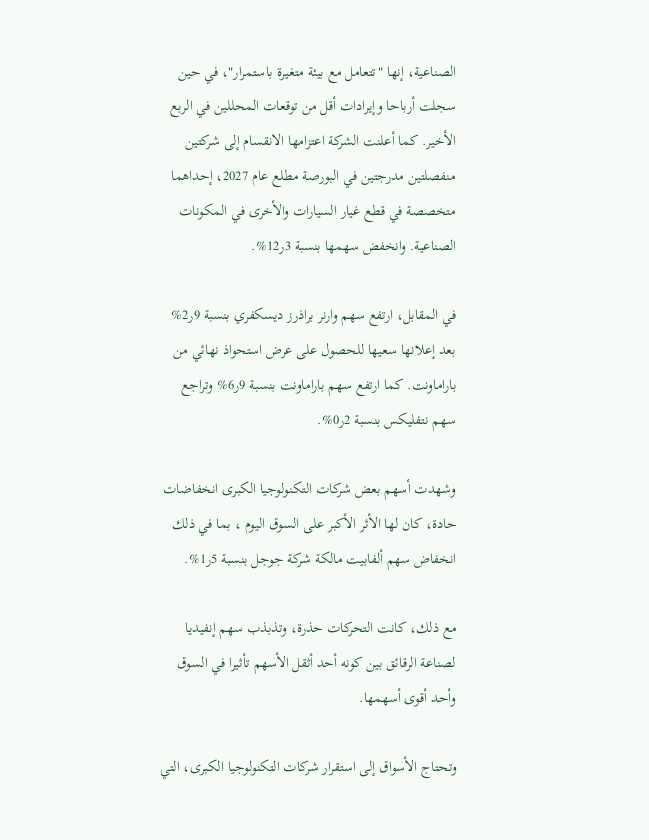الصناعية، إنها "تتعامل مع بيئة متغيرة باستمرار"، في حين سجلت أرباحا وإيرادات أقل من توقعات المحللين في الربع الأخير. كما أعلنت الشركة اعتزامها الانقسام إلى شركتين منفصلتين مدرجتين في البورصة مطلع عام 2027، إحداهما متخصصة في قطع غيار السيارات والأخرى في المكونات الصناعية. وانخفض سهمها بنسبة 3ر12%.

في المقابل، ارتفع سهم وارنر براذرز ديسكفري بنسبة 9ر2% بعد إعلانها سعيها للحصول على عرض استحواذ نهائي من باراماونت. كما ارتفع سهم باراماونت بنسبة 9ر6% وتراجع سهم نتفليكس بنسبة 2ر0%.

وشهدت أسهم بعض شركات التكنولوجيا الكبرى انخفاضات حادة، كان لها الأثر الأكبر على السوق اليوم ، بما في ذلك انخفاض سهم ألفابيت مالكة شركة جوجل بنسبة 5ر1%.

مع ذلك، كانت التحركات حذرة، وتذبذب سهم إنفيديا لصناعة الرقائق بين كونه أحد أثقل الأسهم تأثيرا في السوق وأحد أقوى أسهمها.

وتحتاج الأسواق إلى استقرار شركات التكنولوجيا الكبرى، التي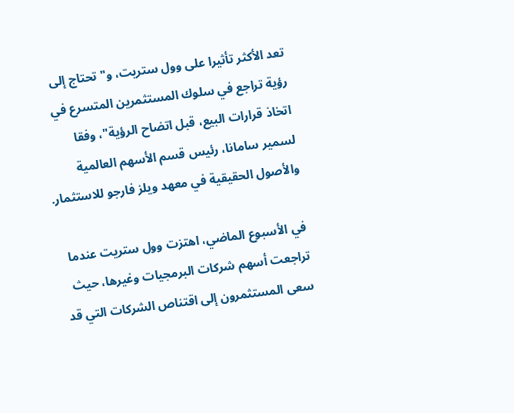تعد الأكثر تأثيرا على وول ستريت، و"تحتاج إلى رؤية تراجع في سلوك المستثمرين المتسرع في اتخاذ قرارات البيع، قبل اتضاح الرؤية"، وفقا لسمير سامانا، رئيس قسم الأسهم العالمية والأصول الحقيقية في معهد ويلز فارجو للاستثمار.

في الأسبوع الماضي، اهتزت وول ستريت عندما تراجعت أسهم شركات البرمجيات وغيرها، حيث سعى المستثمرون إلى اقتناص الشركات التي قد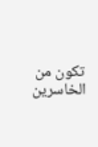تكون من الخاسرين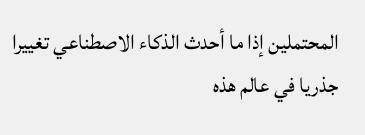المحتملين إذا ما أحدث الذكاء الاصطناعي تغييرا جذريا في عالم هذه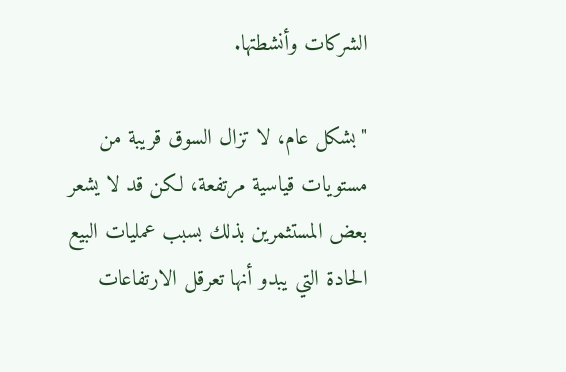الشركات وأنشطتها.

"بشكل عام، لا تزال السوق قريبة من مستويات قياسية مرتفعة، لكن قد لا يشعر بعض المستثمرين بذلك بسبب عمليات البيع الحادة التي يبدو أنها تعرقل الارتفاعات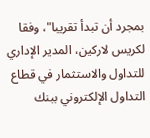بمجرد أن تبدأ تقريبا"، وفقا لكريس لاركين، المدير الإداري للتداول والاستثمار في قطاع التداول الإلكتروني ببنك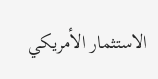الاستثمار الأمريكي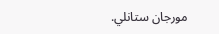مورجان ستانلي.